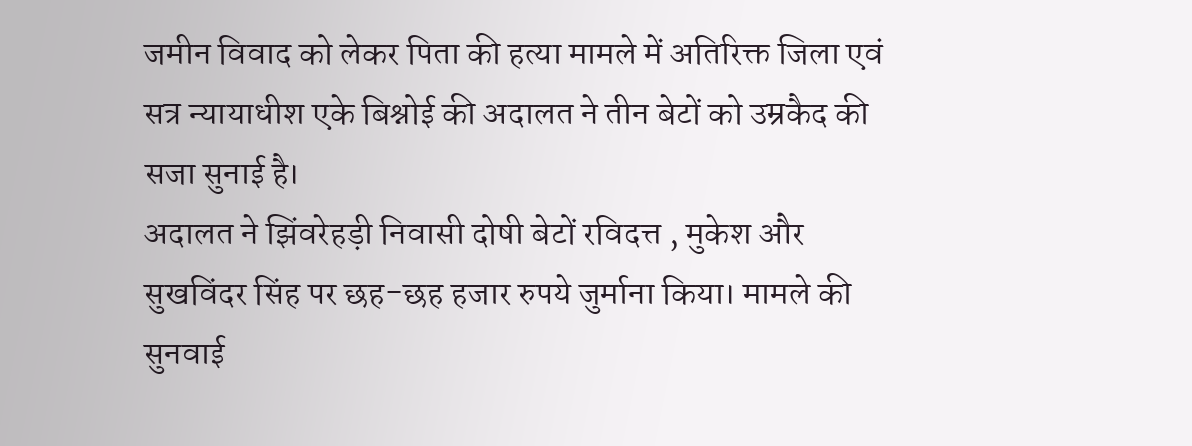जमीन विवाद को लेकर पिता की हत्या मामले में अतिरिक्त जिला एवं सत्र न्यायाधीश एके बिश्नोई की अदालत ने तीन बेटों को उम्रकैद की सजा सुनाई है।
अदालत ने झिंवरेहड़ी निवासी दोषी बेटों रविदत्त , मुकेश और सुखविंदर सिंह पर छह-छह हजार रुपये जुर्माना किया। मामले की सुनवाई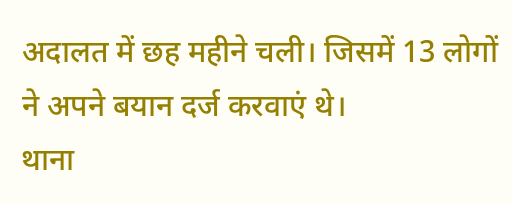अदालत में छह महीने चली। जिसमें 13 लोगों ने अपने बयान दर्ज करवाएं थे।
थाना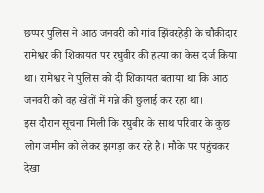छप्पर पुलिस ने आठ जनवरी को गांव झिंवरहेड़ी के चौकीदार रामेश्वर की शिकायत पर रघुवीर की हत्या का केस दर्ज किया था। रामेश्वर ने पुलिस को दी शिकायत बताया था कि आठ जनवरी को वह खेतों में गन्ने की छुलाई कर रहा था।
इस दौरान सूचना मिली कि रघुबीर के साथ परिवार के कुछ लोग जमीन को लेकर झगड़ा कर रहे है। मौके पर पहुंचकर देखा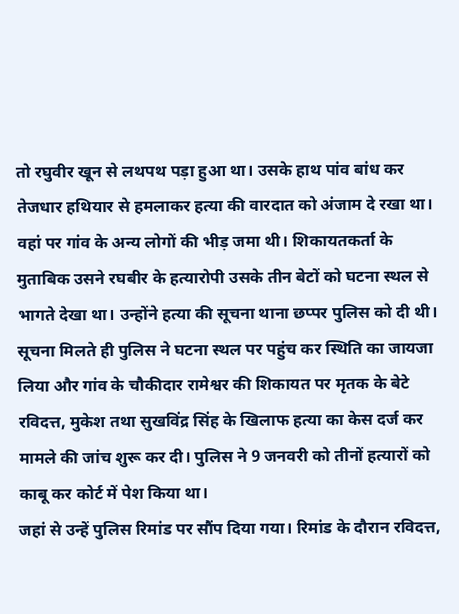तो रघुवीर खून से लथपथ पड़ा हुआ था। उसके हाथ पांव बांध कर तेजधार हथियार से हमलाकर हत्या की वारदात को अंजाम दे रखा था। वहां पर गांव के अन्य लोगों की भीड़ जमा थी। शिकायतकर्ता के मुताबिक उसने रघबीर के हत्यारोपी उसके तीन बेटों को घटना स्थल से भागते देखा था। उन्होंने हत्या की सूचना थाना छप्पर पुलिस को दी थी।
सूचना मिलते ही पुलिस ने घटना स्थल पर पहुंच कर स्थिति का जायजा लिया और गांव के चौकीदार रामेश्वर की शिकायत पर मृतक के बेटे रविदत्त, मुकेश तथा सुखविंद्र सिंह के खिलाफ हत्या का केस दर्ज कर मामले की जांच शुरू कर दी। पुलिस ने 9 जनवरी को तीनों हत्यारों को काबू कर कोर्ट में पेश किया था।
जहां से उन्हें पुलिस रिमांड पर सौंप दिया गया। रिमांड के दौरान रविदत्त,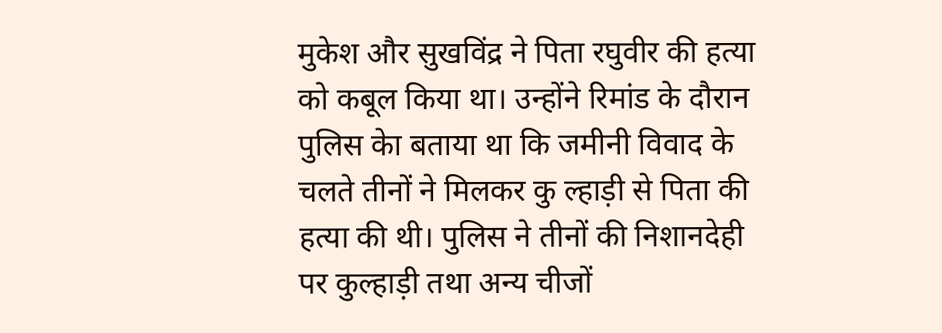मुकेश और सुखविंद्र ने पिता रघुवीर की हत्या को कबूल किया था। उन्होंने रिमांड के दौरान पुलिस केा बताया था कि जमीनी विवाद के चलते तीनों ने मिलकर कु ल्हाड़ी से पिता की हत्या की थी। पुलिस ने तीनों की निशानदेही पर कुल्हाड़ी तथा अन्य चीजों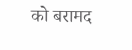को बरामद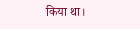किया था।